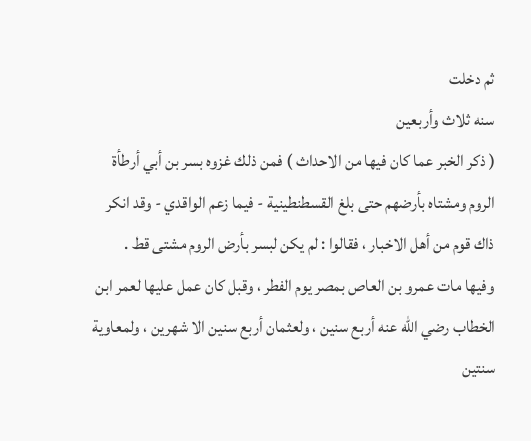ثم دخلت
سنه ثلاث وأربعين
( ذكر الخبر عما كان فيها من الاحداث ) فمن ذلك غزوه بسر بن أبي أرطأة الروم ومشتاه بأرضهم حتى بلغ القسطنطينية - فيما زعم الواقدي - وقد انكر ذاك قوم من أهل الاخبار ، فقالوا : لم يكن لبسر بأرض الروم مشتى قط .
وفيها مات عمرو بن العاص بمصر يوم الفطر ، وقبل كان عمل عليها لعمر ابن الخطاب رضي الله عنه أربع سنين ، ولعثمان أربع سنين الا شهرين ، ولمعاوية سنتين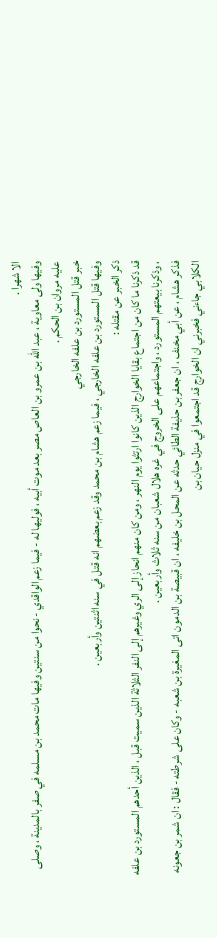الا شهرا .
وفيها ولى معاوية ، عبد الله بن عمرو بن العاص مصر بعد موت أبيه ، فوليها له - فيما زعم الواقدي - نحوا من سنتين وفيها مات محمد بن مسلمه في صفر بالمدينة ، وصلى عليه مروان بن الحكم .
خبر قتل المستورد بن علفه الخارجي
وفيها قتل المستورد بن علفه الخارجي ، فيما زعم هشام بن محمد وقد زعم بعضهم انه قتل في سنه اثنتين وأربعين .
ذكر الخبر عن مقتله :
قد ذكرنا ما كان من اجتماع بقايا الخوارج الذين كانوا ارتثوا يوم النهر ، ومن كان منهم انحاز إلى الري وغيرهم إلى النفر الثلاثة الذين سميت قبل ، الذين أحدهم المستورد بن علفه ، وذكرنا بيعتهم المستورد ، واجتماعهم على الخروج في غره هلال شعبان من سنه ثلاث وأربعين .
فذكر هشام ، عن أبي مخنف ، ان جعفر بن حذيفة الطائي حدثه عن المحل بن خليفه ، ان قبيصة بن الدمون اتى المغيرة بن شعبه - وكان على شرطته - فقال : ان شمر بن جعونه الكلابي جاءني فخبرني ان الخوارج قد اجتمعوا في منزل حيان بن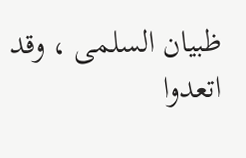ظبيان السلمى ، وقد اتعدوا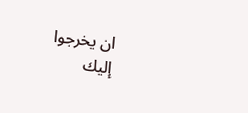ان يخرجوا إليك